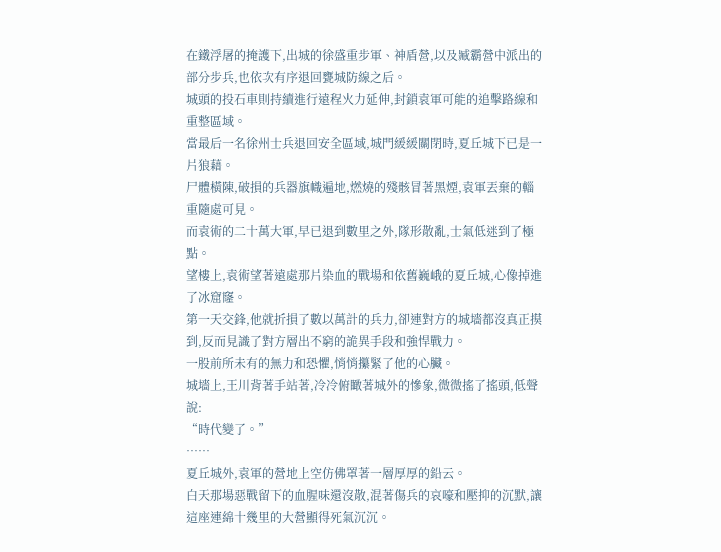在鐵浮屠的掩護下,出城的徐盛重步軍、神盾營,以及臧霸營中派出的部分步兵,也依次有序退回甕城防線之后。
城頭的投石車則持續進行遠程火力延伸,封鎖袁軍可能的追擊路線和重整區域。
當最后一名徐州士兵退回安全區域,城門緩緩關閉時,夏丘城下已是一片狼藉。
尸體橫陳,破損的兵器旗幟遍地,燃燒的殘骸冒著黑煙,袁軍丟棄的輜重隨處可見。
而袁術的二十萬大軍,早已退到數里之外,隊形散亂,士氣低迷到了極點。
望樓上,袁術望著遠處那片染血的戰場和依舊巍峨的夏丘城,心像掉進了冰窟窿。
第一天交鋒,他就折損了數以萬計的兵力,卻連對方的城墻都沒真正摸到,反而見識了對方層出不窮的詭異手段和強悍戰力。
一股前所未有的無力和恐懼,悄悄攥緊了他的心臟。
城墻上,王川背著手站著,冷冷俯瞰著城外的慘象,微微搖了搖頭,低聲說:
“時代變了。”
……
夏丘城外,袁軍的營地上空仿佛罩著一層厚厚的鉛云。
白天那場惡戰留下的血腥味還沒散,混著傷兵的哀嚎和壓抑的沉默,讓這座連綿十幾里的大營顯得死氣沉沉。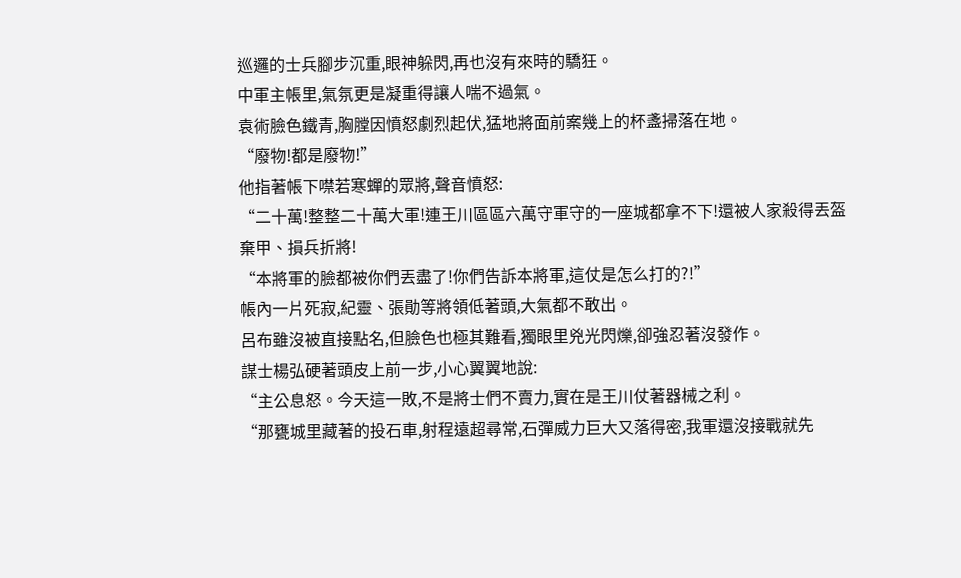巡邏的士兵腳步沉重,眼神躲閃,再也沒有來時的驕狂。
中軍主帳里,氣氛更是凝重得讓人喘不過氣。
袁術臉色鐵青,胸膛因憤怒劇烈起伏,猛地將面前案幾上的杯盞掃落在地。
“廢物!都是廢物!”
他指著帳下噤若寒蟬的眾將,聲音憤怒:
“二十萬!整整二十萬大軍!連王川區區六萬守軍守的一座城都拿不下!還被人家殺得丟盔棄甲、損兵折將!
“本將軍的臉都被你們丟盡了!你們告訴本將軍,這仗是怎么打的?!”
帳內一片死寂,紀靈、張勛等將領低著頭,大氣都不敢出。
呂布雖沒被直接點名,但臉色也極其難看,獨眼里兇光閃爍,卻強忍著沒發作。
謀士楊弘硬著頭皮上前一步,小心翼翼地說:
“主公息怒。今天這一敗,不是將士們不賣力,實在是王川仗著器械之利。
“那甕城里藏著的投石車,射程遠超尋常,石彈威力巨大又落得密,我軍還沒接戰就先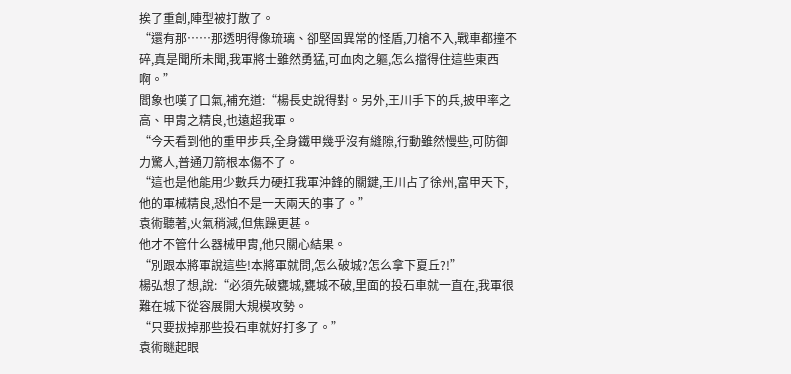挨了重創,陣型被打散了。
“還有那……那透明得像琉璃、卻堅固異常的怪盾,刀槍不入,戰車都撞不碎,真是聞所未聞,我軍將士雖然勇猛,可血肉之軀,怎么擋得住這些東西啊。”
閻象也嘆了口氣,補充道:“楊長史說得對。另外,王川手下的兵,披甲率之高、甲胄之精良,也遠超我軍。
“今天看到他的重甲步兵,全身鐵甲幾乎沒有縫隙,行動雖然慢些,可防御力驚人,普通刀箭根本傷不了。
“這也是他能用少數兵力硬扛我軍沖鋒的關鍵,王川占了徐州,富甲天下,他的軍械精良,恐怕不是一天兩天的事了。”
袁術聽著,火氣稍減,但焦躁更甚。
他才不管什么器械甲胄,他只關心結果。
“別跟本將軍說這些!本將軍就問,怎么破城?怎么拿下夏丘?!”
楊弘想了想,說:“必須先破甕城,甕城不破,里面的投石車就一直在,我軍很難在城下從容展開大規模攻勢。
“只要拔掉那些投石車就好打多了。”
袁術瞇起眼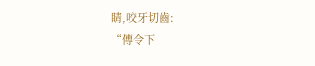睛,咬牙切齒:
“傳令下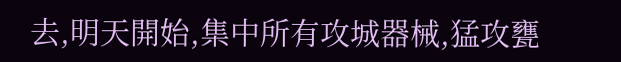去,明天開始,集中所有攻城器械,猛攻甕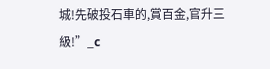城!先破投石車的,賞百金,官升三級!”_c